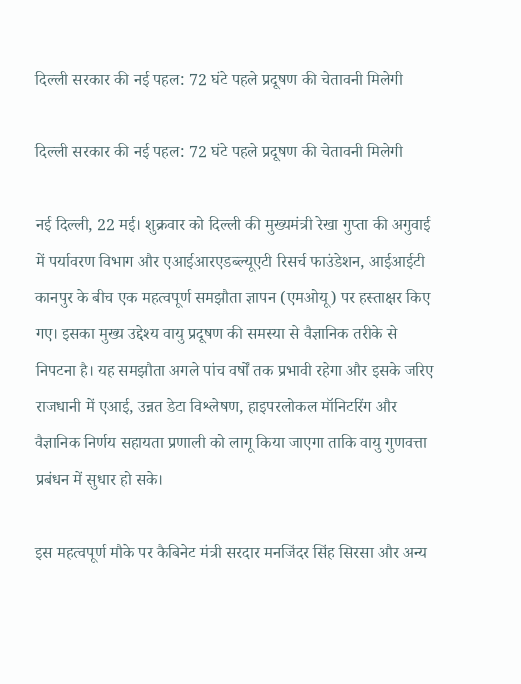दिल्ली सरकार की नई पहल: 72 घंटे पहले प्रदूषण की चेतावनी मिलेगी

दिल्ली सरकार की नई पहल: 72 घंटे पहले प्रदूषण की चेतावनी मिलेगी

नई दिल्ली, 22 मई। शुक्रवार को दिल्ली की मुख्यमंत्री रेखा गुप्ता की अगुवाई में पर्यावरण विभाग और एआईआरएडब्ल्यूएटी रिसर्च फाउंडेशन, आईआईटी कानपुर के बीच एक महत्वपूर्ण समझौता ज्ञापन (एमओयू) पर हस्ताक्षर किए गए। इसका मुख्य उद्देश्य वायु प्रदूषण की समस्या से वैज्ञानिक तरीके से निपटना है। यह समझौता अगले पांच वर्षों तक प्रभावी रहेगा और इसके जरिए राजधानी में एआई, उन्नत डेटा विश्लेषण, हाइपरलोकल मॉनिटरिंग और वैज्ञानिक निर्णय सहायता प्रणाली को लागू किया जाएगा ताकि वायु गुणवत्ता प्रबंधन में सुधार हो सके।

इस महत्वपूर्ण मौके पर कैबिनेट मंत्री सरदार मनजिंदर सिंह सिरसा और अन्य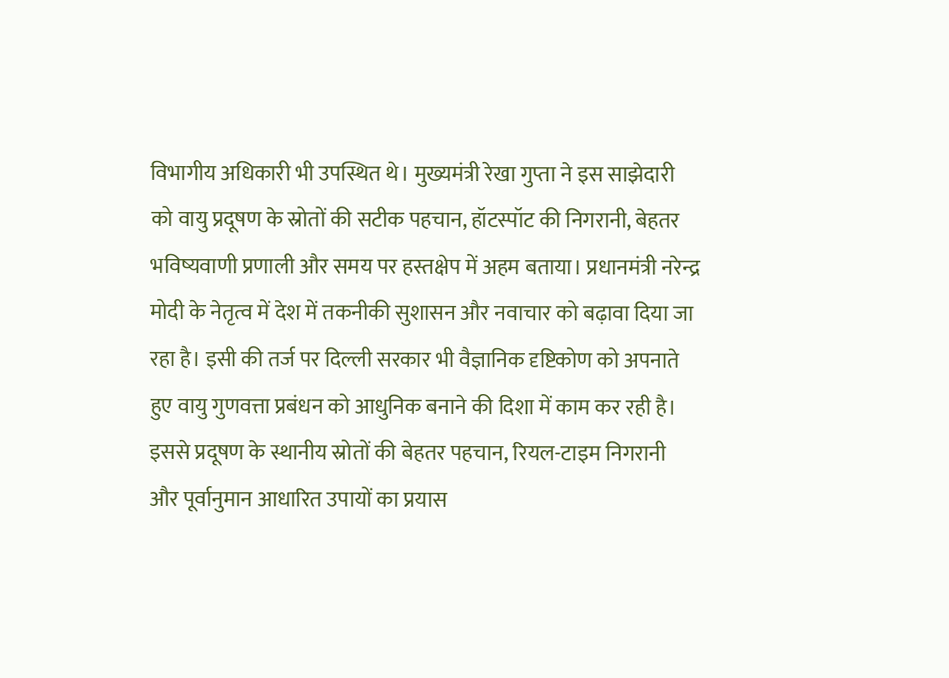विभागीय अधिकारी भी उपस्थित थे। मुख्यमंत्री रेखा गुप्ता ने इस साझेदारी को वायु प्रदूषण के स्रोतों की सटीक पहचान, हॉटस्पॉट की निगरानी, बेहतर भविष्यवाणी प्रणाली और समय पर हस्तक्षेप में अहम बताया। प्रधानमंत्री नरेन्द्र मोदी के नेतृत्व में देश में तकनीकी सुशासन और नवाचार को बढ़ावा दिया जा रहा है। इसी की तर्ज पर दिल्ली सरकार भी वैज्ञानिक दृष्टिकोण को अपनाते हुए वायु गुणवत्ता प्रबंधन को आधुनिक बनाने की दिशा में काम कर रही है। इससे प्रदूषण के स्थानीय स्रोतों की बेहतर पहचान, रियल-टाइम निगरानी और पूर्वानुमान आधारित उपायों का प्रयास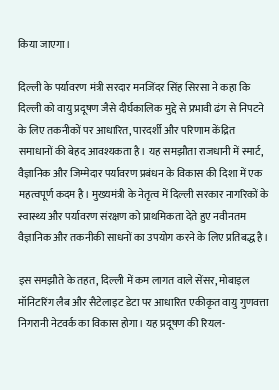किया जाएगा।

दिल्ली के पर्यावरण मंत्री सरदार मनजिंदर सिंह सिरसा ने कहा कि दिल्ली को वायु प्रदूषण जैसे दीर्घकालिक मुद्दे से प्रभावी ढंग से निपटने के लिए तकनीकों पर आधारित, पारदर्शी और परिणाम केंद्रित समाधानों की बेहद आवश्यकता है। यह समझौता राजधानी में स्मार्ट, वैज्ञानिक और जिम्मेदार पर्यावरण प्रबंधन के विकास की दिशा में एक महत्वपूर्ण कदम है। मुख्यमंत्री के नेतृत्व में दिल्ली सरकार नागरिकों के स्वास्थ्य और पर्यावरण संरक्षण को प्राथमिकता देते हुए नवीनतम वैज्ञानिक और तकनीकी साधनों का उपयोग करने के लिए प्रतिबद्ध है।

इस समझौते के तहत, दिल्ली में कम लागत वाले सेंसर, मोबाइल मॉनिटरिंग लैब और सैटेलाइट डेटा पर आधारित एकीकृत वायु गुणवत्ता निगरानी नेटवर्क का विकास होगा। यह प्रदूषण की रियल-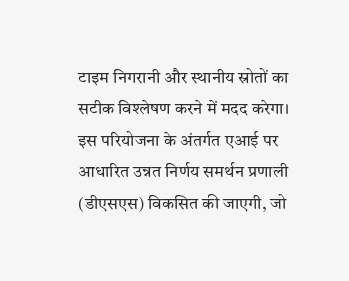टाइम निगरानी और स्थानीय स्रोतों का सटीक विश्लेषण करने में मदद करेगा। इस परियोजना के अंतर्गत एआई पर आधारित उन्नत निर्णय समर्थन प्रणाली (डीएसएस) विकसित की जाएगी, जो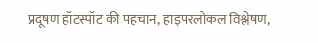प्रदूषण हॉटस्पॉट की पहचान, हाइपरलोकल विश्लेषण,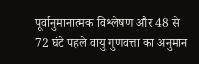पूर्वानुमानात्मक विश्लेषण और 48 से 72 घंटे पहले वायु गुणवत्ता का अनुमान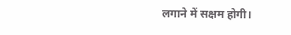लगाने में सक्षम होगी।